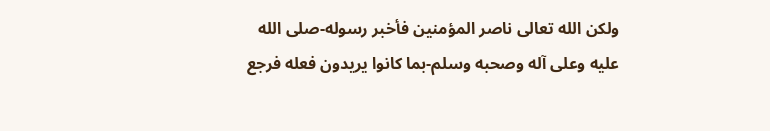ولكن الله تعالى ناصر المؤمنين فأخبر رسوله-صلى الله عليه وعلى آله وصحبه وسلم-بما كانوا يريدون فعله فرجع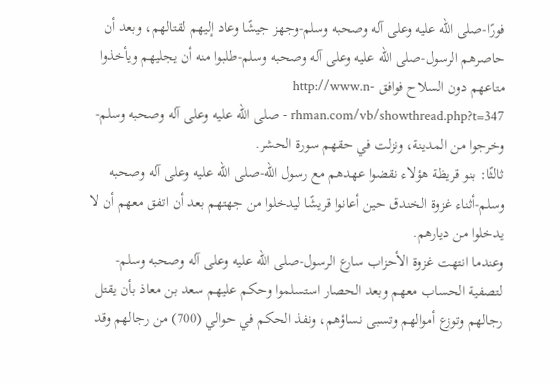فورًا-صلى الله عليه وعلى آله وصحبه وسلم-وجهز جيشًا وعاد إليهم لقتالهم، وبعد أن حاصرهم الرسول-صلى الله عليه وعلى آله وصحبه وسلم-طلبوا منه أن يجليهم ويأخذوا متاعهم دون السلاح فوافق http://www.n-rhman.com/vb/showthread.php?t=347 - صلى الله عليه وعلى آله وصحبه وسلم-وخرجوا من المدينة، ونزلت في حقهم سورة الحشر.
ثالثًا: بنو قريظة هؤلاء نقضوا عهدهم مع رسول الله-صلى الله عليه وعلى آله وصحبه وسلم-أثناء غزوة الخندق حين أعانوا قريشًا ليدخلوا من جهتهم بعد أن اتفق معهم أن لا يدخلوا من ديارهم.
وعندما انتهت غزوة الأحزاب سارع الرسول-صلى الله عليه وعلى آله وصحبه وسلم-لتصفية الحساب معهم وبعد الحصار استسلموا وحكم عليهم سعد بن معاذ بأن يقتل رجالهم وتوزع أموالهم وتسبى نساؤهم، ونفذ الحكم في حوالي (700) من رجالهم وقد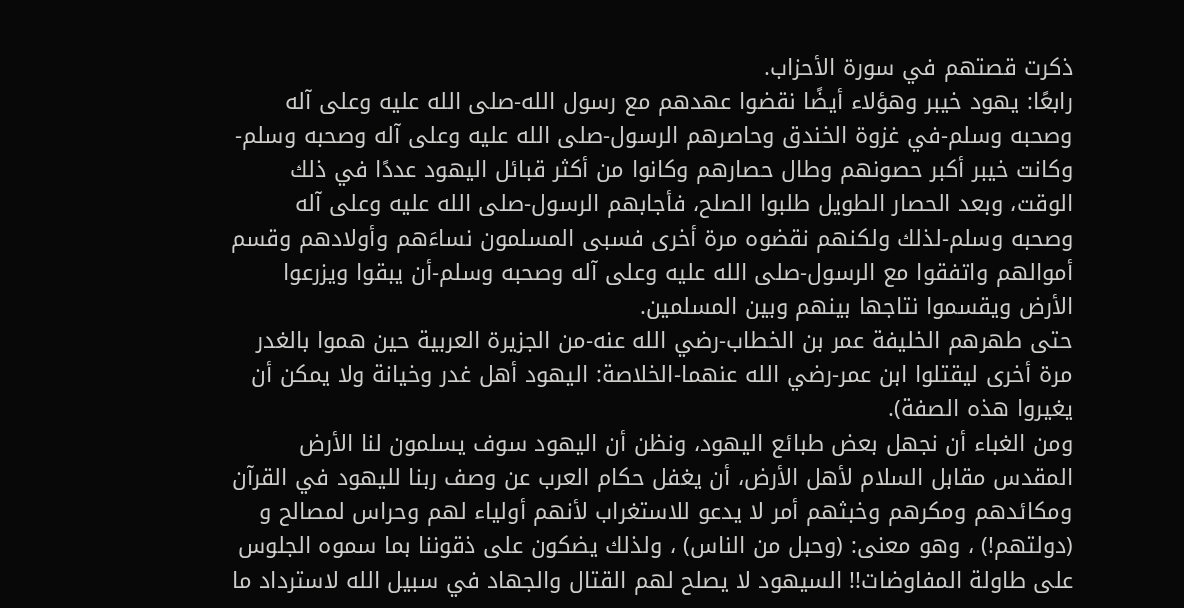ذكرت قصتهم في سورة الأحزاب.
رابعًا: يهود خيبر وهؤلاء أيضًا نقضوا عهدهم مع رسول الله-صلى الله عليه وعلى آله وصحبه وسلم-في غزوة الخندق وحاصرهم الرسول-صلى الله عليه وعلى آله وصحبه وسلم-وكانت خيبر أكبر حصونهم وطال حصارهم وكانوا من أكثر قبائل اليهود عددًا في ذلك الوقت، وبعد الحصار الطويل طلبوا الصلح، فأجابهم الرسول-صلى الله عليه وعلى آله وصحبه وسلم-لذلك ولكنهم نقضوه مرة أخرى فسبى المسلمون نساءَهم وأولادهم وقسم أموالهم واتفقوا مع الرسول-صلى الله عليه وعلى آله وصحبه وسلم-أن يبقوا ويزرعوا الأرض ويقسموا نتاجها بينهم وبين المسلمين.
حتى طهرهم الخليفة عمر بن الخطاب-رضي الله عنه-من الجزيرة العربية حين هموا بالغدر مرة أخرى ليقتلوا ابن عمر-رضي الله عنهما-الخلاصة: اليهود أهل غدر وخيانة ولا يمكن أن يغيروا هذه الصفة).
ومن الغباء أن نجهل بعض طبائع اليهود، ونظن أن اليهود سوف يسلمون لنا الأرض المقدس مقابل السلام لأهل الأرض، أن يغفل حكام العرب عن وصف ربنا لليهود في القرآن ومكائدهم ومكرهم وخبثهم أمر لا يدعو للاستغراب لأنهم أولياء لهم وحراس لمصالح و (دولتهم!) ، وهو معنى: (وحبل من الناس) ، ولذلك يضكون على ذقوننا بما سموه الجلوس على طاولة المفاوضات!! السيهود لا يصلح لهم القتال والجهاد في سبيل الله لاسترداد ما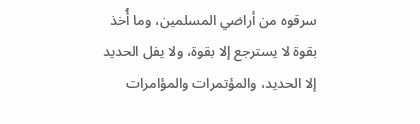سرقوه من أراضي المسلمين، وما أُخذ بقوة لا يسترجع إلا بقوة، ولا يفل الحديد إلا الحديد، والمؤتمرات والمؤامرات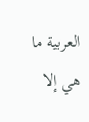العربية ما هي إلا